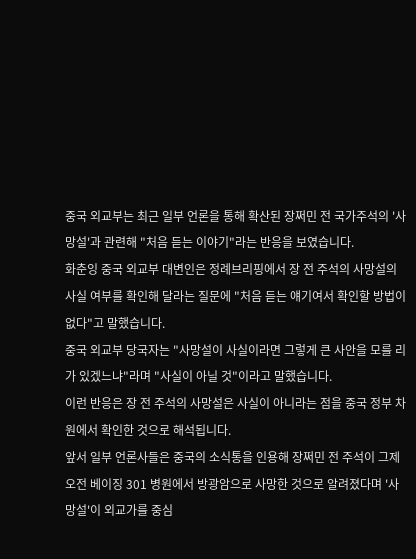중국 외교부는 최근 일부 언론을 통해 확산된 장쩌민 전 국가주석의 '사망설'과 관련해 "처음 듣는 이야기"라는 반응을 보였습니다.
화춘잉 중국 외교부 대변인은 정례브리핑에서 장 전 주석의 사망설의 사실 여부를 확인해 달라는 질문에 "처음 듣는 얘기여서 확인할 방법이 없다"고 말했습니다.
중국 외교부 당국자는 "사망설이 사실이라면 그렇게 큰 사안을 모를 리가 있겠느냐"라며 "사실이 아닐 것"이라고 말했습니다.
이런 반응은 장 전 주석의 사망설은 사실이 아니라는 점을 중국 정부 차원에서 확인한 것으로 해석됩니다.
앞서 일부 언론사들은 중국의 소식통을 인용해 장쩌민 전 주석이 그제 오전 베이징 301 병원에서 방광암으로 사망한 것으로 알려졌다며 '사망설'이 외교가를 중심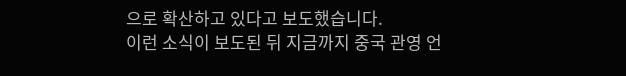으로 확산하고 있다고 보도했습니다.
이런 소식이 보도된 뒤 지금까지 중국 관영 언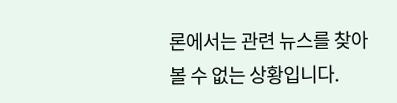론에서는 관련 뉴스를 찾아볼 수 없는 상황입니다.